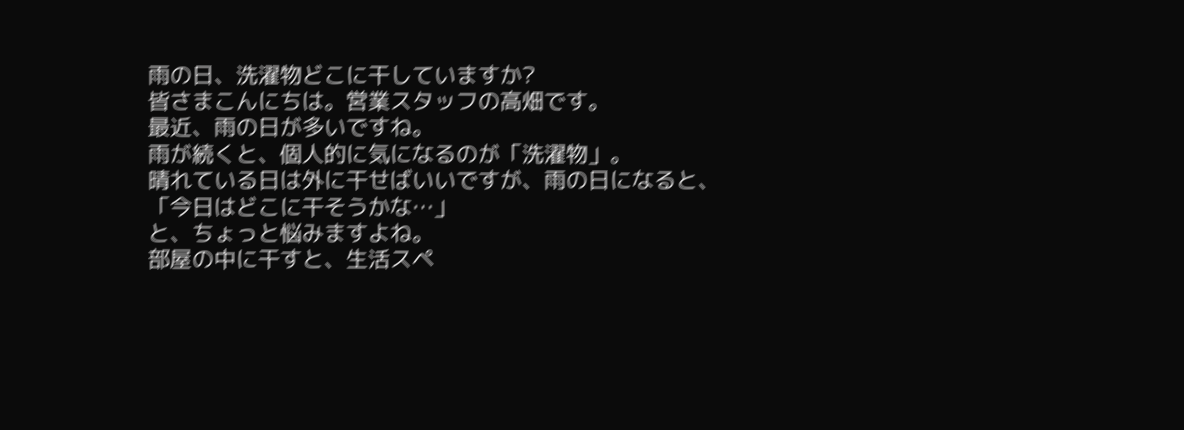雨の日、洗濯物どこに干していますか?
皆さまこんにちは。営業スタッフの高畑です。
最近、雨の日が多いですね。
雨が続くと、個人的に気になるのが「洗濯物」。
晴れている日は外に干せばいいですが、雨の日になると、
「今日はどこに干そうかな…」
と、ちょっと悩みますよね。
部屋の中に干すと、生活スペ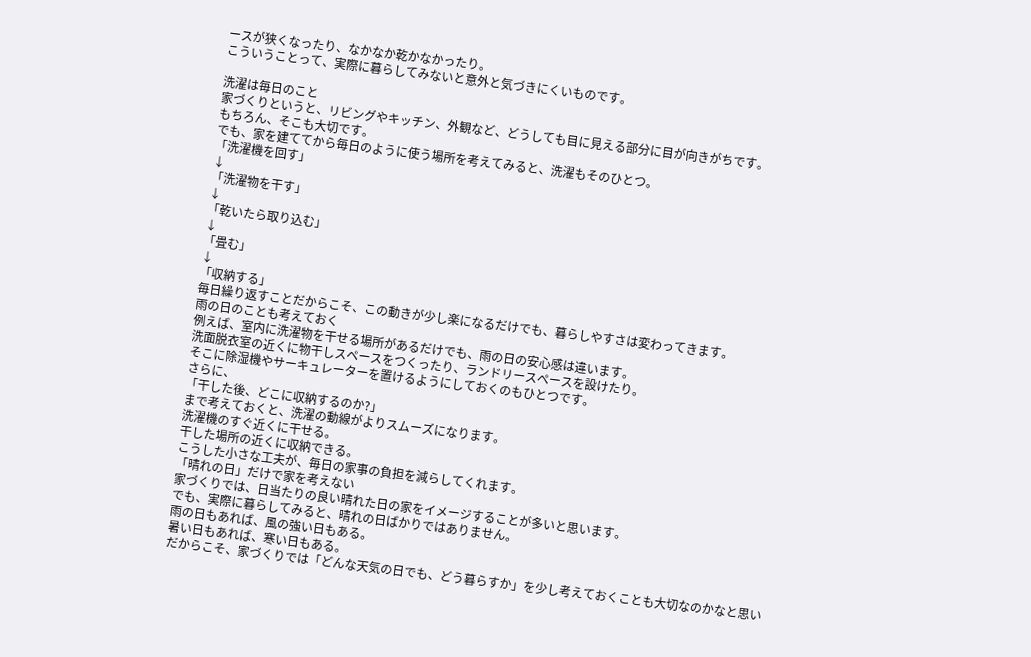ースが狭くなったり、なかなか乾かなかったり。
こういうことって、実際に暮らしてみないと意外と気づきにくいものです。

洗濯は毎日のこと
家づくりというと、リビングやキッチン、外観など、どうしても目に見える部分に目が向きがちです。
もちろん、そこも大切です。
でも、家を建ててから毎日のように使う場所を考えてみると、洗濯もそのひとつ。
「洗濯機を回す」
↓
「洗濯物を干す」
↓
「乾いたら取り込む」
↓
「畳む」
↓
「収納する」
毎日繰り返すことだからこそ、この動きが少し楽になるだけでも、暮らしやすさは変わってきます。
雨の日のことも考えておく
例えば、室内に洗濯物を干せる場所があるだけでも、雨の日の安心感は違います。
洗面脱衣室の近くに物干しスペースをつくったり、ランドリースペースを設けたり。
そこに除湿機やサーキュレーターを置けるようにしておくのもひとつです。
さらに、
「干した後、どこに収納するのか?」
まで考えておくと、洗濯の動線がよりスムーズになります。
洗濯機のすぐ近くに干せる。
干した場所の近くに収納できる。
こうした小さな工夫が、毎日の家事の負担を減らしてくれます。
「晴れの日」だけで家を考えない
家づくりでは、日当たりの良い晴れた日の家をイメージすることが多いと思います。
でも、実際に暮らしてみると、晴れの日ばかりではありません。
雨の日もあれば、風の強い日もある。
暑い日もあれば、寒い日もある。
だからこそ、家づくりでは「どんな天気の日でも、どう暮らすか」を少し考えておくことも大切なのかなと思い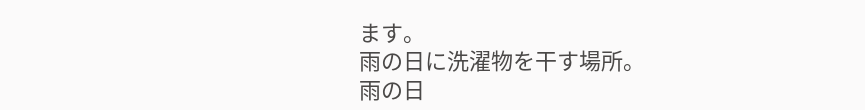ます。
雨の日に洗濯物を干す場所。
雨の日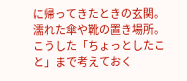に帰ってきたときの玄関。
濡れた傘や靴の置き場所。
こうした「ちょっとしたこと」まで考えておく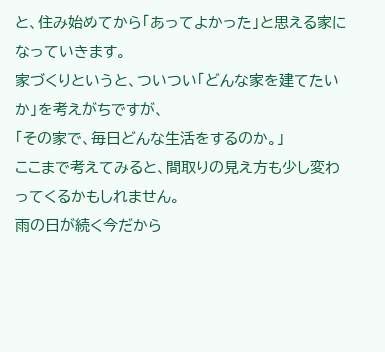と、住み始めてから「あってよかった」と思える家になっていきます。
家づくりというと、ついつい「どんな家を建てたいか」を考えがちですが、
「その家で、毎日どんな生活をするのか。」
ここまで考えてみると、間取りの見え方も少し変わってくるかもしれません。
雨の日が続く今だから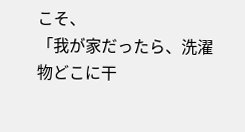こそ、
「我が家だったら、洗濯物どこに干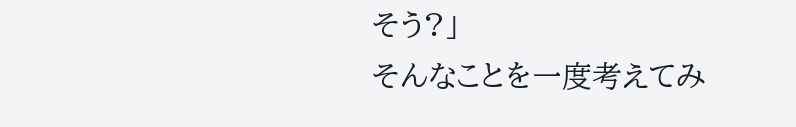そう?」
そんなことを一度考えてみ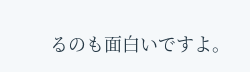るのも面白いですよ。